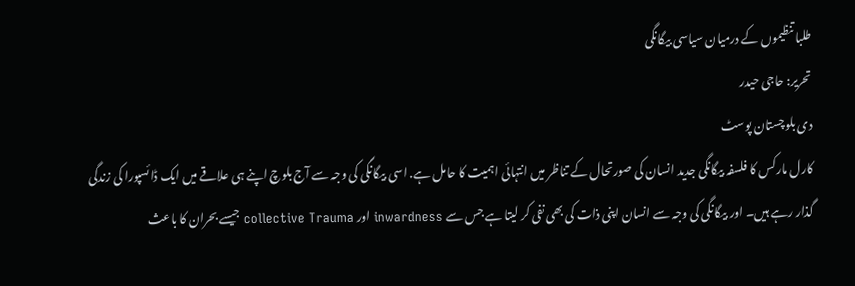طلبا تنظیموں کے درمیان سیاسی بیگانگی
تحریر: حاجی حیدر
دی بلوچستان پوسٹ
کارل مارکس کا فلسفہ بیگانگی جدید انسان کی صورتحال کے تناظر میں انتہائی اہمیت کا حامل ہے. اسی بیگانگی کی وجہ سے آج بلوچ اپنے ہی علاقے میں ایک ڈائسپورا کی زندگی گذار رہے ہیں۔ اور بیگانگی کی وجہ سے انسان اپنی ذات کی بھی نفی کر لیتا ہے جس سے inwardness اور collective Trauma جیسے بحران کا باعث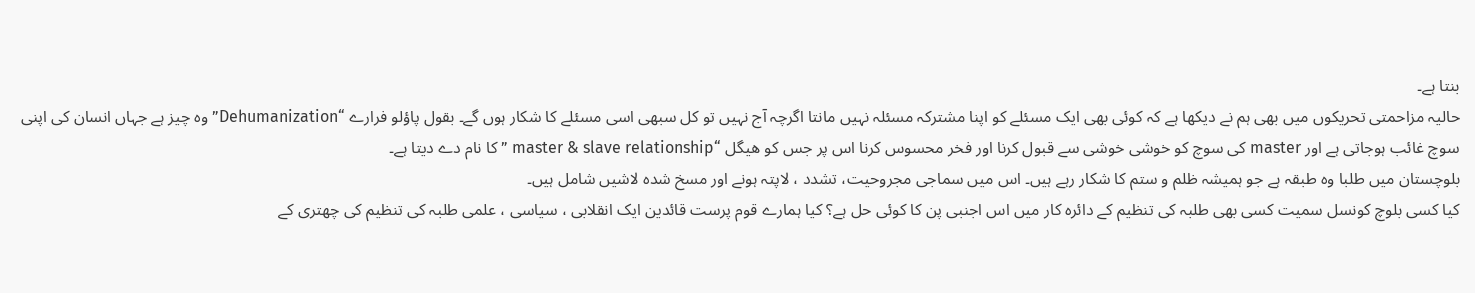بنتا ہے۔
حالیہ مزاحمتی تحریکوں میں بھی ہم نے دیکھا ہے کہ کوئی بھی ایک مسئلے کو اپنا مشترکہ مسئلہ نہیں مانتا اگرچہ آج نہیں تو کل سبھی اسی مسئلے کا شکار ہوں گے۔ بقول پاؤلو فرارے “Dehumanization” وہ چیز ہے جہاں انسان کی اپنی سوچ غائب ہوجاتی ہے اور master کی سوچ کو خوشی خوشی سے قبول کرنا اور فخر محسوس کرنا اس پر جس کو ھیگل “master & slave relationship ” کا نام دے دیتا ہے۔
بلوچستان میں طلبا وہ طبقہ ہے جو ہمیشہ ظلم و ستم کا شکار رہے ہیں۔ اس میں سماجی مجروحیت، تشدد ، لاپتہ ہونے اور مسخ شدہ لاشیں شامل ہیں۔
کیا کسی بلوچ کونسل سمیت کسی بھی طلبہ کی تنظیم کے دائرہ کار میں اس اجنبی پن کا کوئی حل ہے؟ کیا ہمارے قوم پرست قائدین ایک انقلابی ، سیاسی ، علمی طلبہ کی تنظیم کی چھتری کے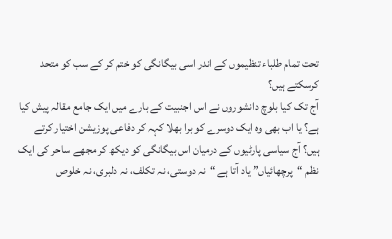تحت تمام طلباء تنظیموں کے اندر اسی بیگانگی کو ختم کر کے سب کو متحد کرسکتے ہیں؟
آج تک کیا بلوچ دانشوروں نے اس اجنبیت کے بارے میں ایک جامع مقالہ پیش کیا ہے؟ یا اب بھی وہ ایک دوسرے کو برا بھلا کہہ کر دفاعی پوزیشن اختیار کرتے ہیں؟ آج سیاسی پارٹیوں کے درمیان اس بیگانگی کو دیکھ کر مجھے ساحر کی ایک نظم “پرچھائیاں” یاد آتا ہے “نہ دوستی، نہ تکلف، نہ دلبری، نہ خلوص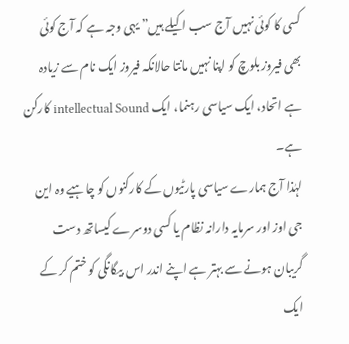کسی کا کوئی نہیں آج سب اکیلے ہیں” یہی وجہ ہے کہ آج کوئی بھی فیروز بلوچ کو اپنا نہیں مانتا حالانکہ فیروز ایک نام سے زیادہ ہے اتحاد، ایک سیاسی رہنما، ایک intellectual Sound کارکن ہے۔
لہٰذا آج ہمارے سیاسی پارٹیوں کے کارکنوں کو چاہیے وہ این جی اوز اور سرمایہ دارانہ نظام یا کسی دوسرے کیساتھ دست گریبان ہونے سے بہتر ہے اپنے اندر اس بیگانگی کو ختم کر کے ایک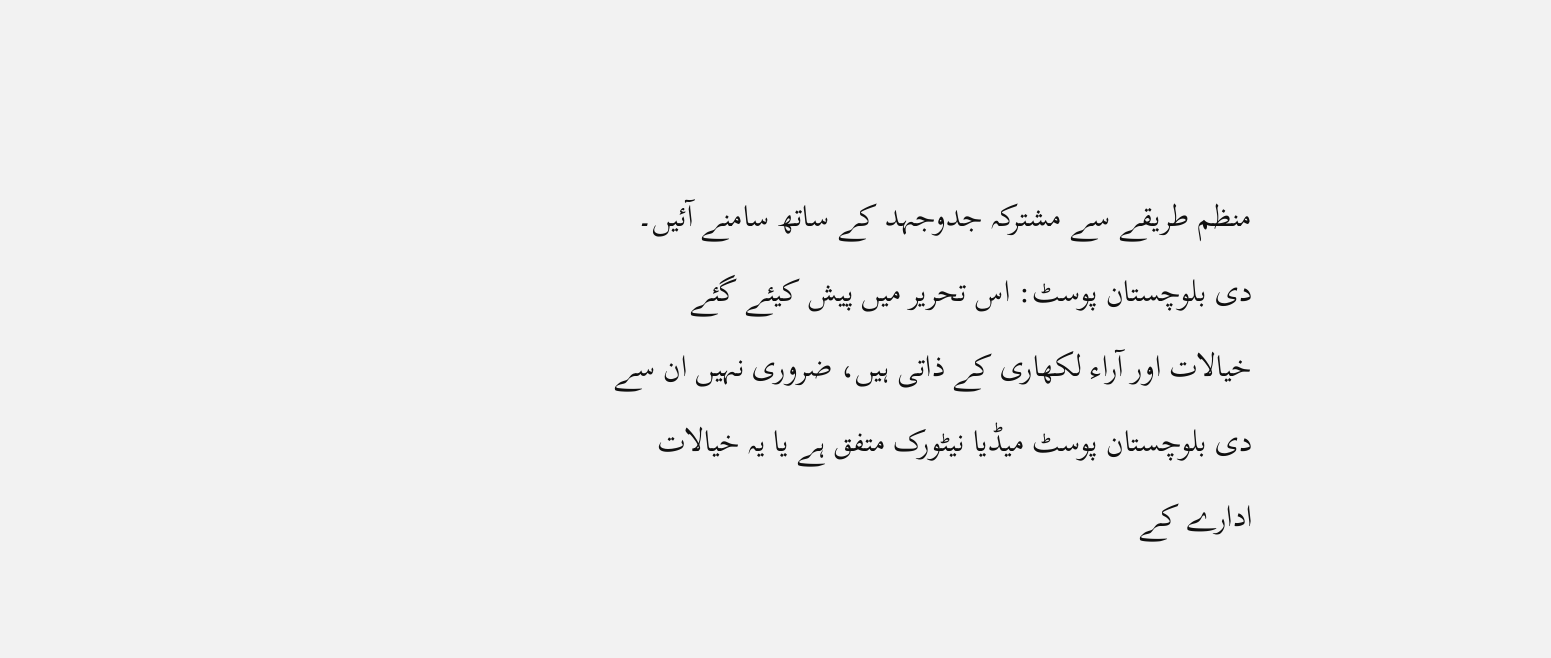منظم طریقے سے مشترکہ جدوجہد کے ساتھ سامنے آئیں۔
دی بلوچستان پوسٹ: اس تحریر میں پیش کیئے گئے خیالات اور آراء لکھاری کے ذاتی ہیں، ضروری نہیں ان سے دی بلوچستان پوسٹ میڈیا نیٹورک متفق ہے یا یہ خیالات ادارے کے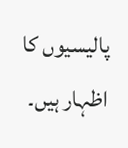پالیسیوں کا اظہار ہیں۔